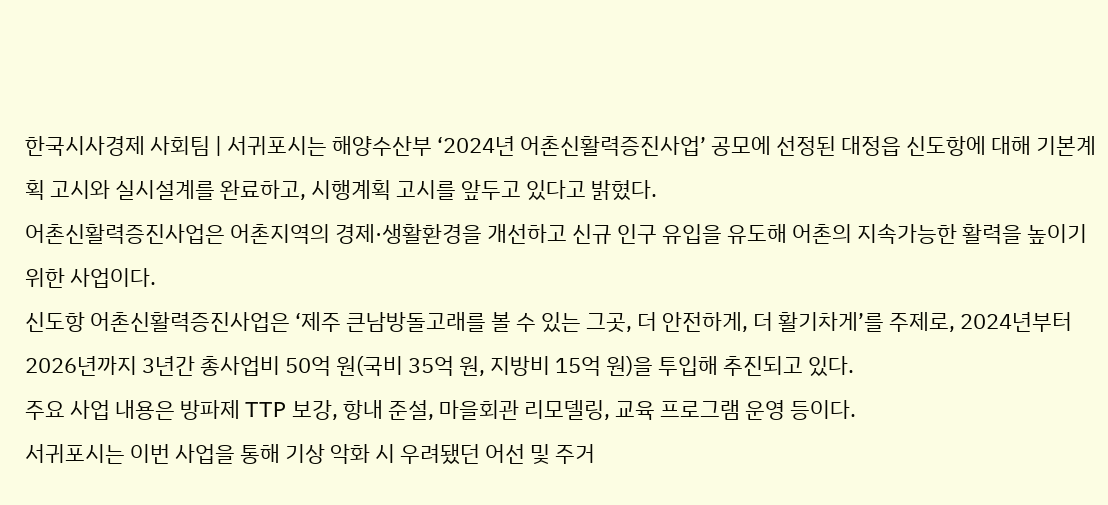한국시사경제 사회팀 | 서귀포시는 해양수산부 ‘2024년 어촌신활력증진사업’ 공모에 선정된 대정읍 신도항에 대해 기본계획 고시와 실시설계를 완료하고, 시행계획 고시를 앞두고 있다고 밝혔다.
어촌신활력증진사업은 어촌지역의 경제·생활환경을 개선하고 신규 인구 유입을 유도해 어촌의 지속가능한 활력을 높이기 위한 사업이다.
신도항 어촌신활력증진사업은 ‘제주 큰남방돌고래를 볼 수 있는 그곳, 더 안전하게, 더 활기차게’를 주제로, 2024년부터 2026년까지 3년간 총사업비 50억 원(국비 35억 원, 지방비 15억 원)을 투입해 추진되고 있다.
주요 사업 내용은 방파제 TTP 보강, 항내 준설, 마을회관 리모델링, 교육 프로그램 운영 등이다.
서귀포시는 이번 사업을 통해 기상 악화 시 우려됐던 어선 및 주거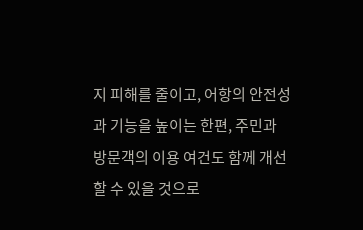지 피해를 줄이고, 어항의 안전성과 기능을 높이는 한편, 주민과 방문객의 이용 여건도 함께 개선할 수 있을 것으로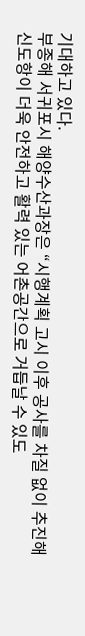기대하고 있다.
부종해 서귀포시 해양수산과장은 “시행계획 고시 이후 공사를 차질 없이 추진해 신도항이 더욱 안전하고 활력 있는 어촌공간으로 거듭날 수 있도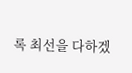록 최선을 다하겠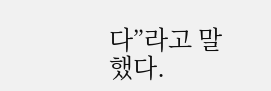다”라고 말했다.